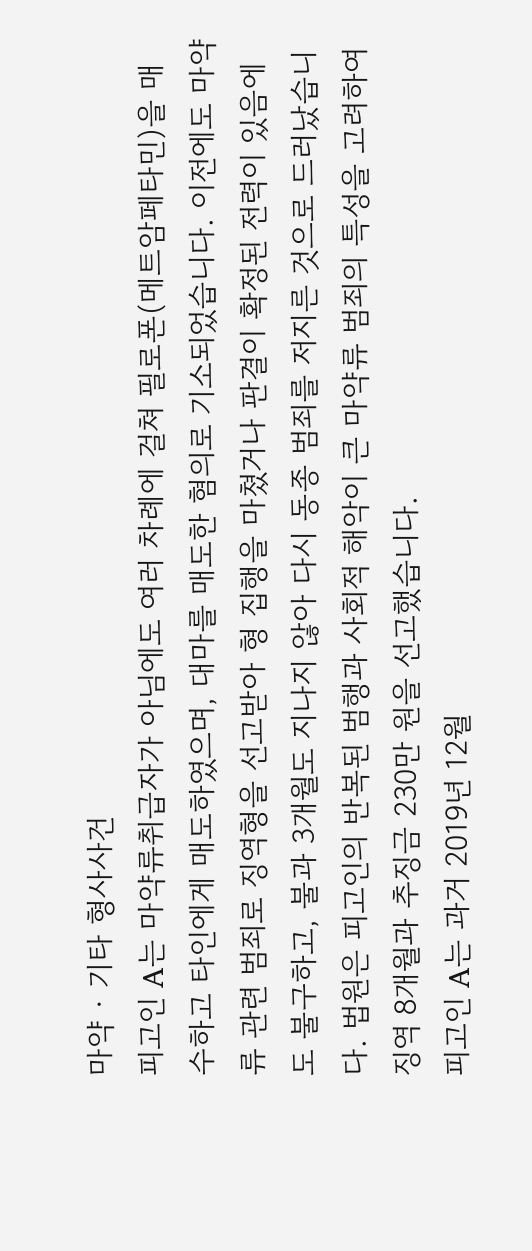마약 · 기타 형사사건
피고인 A는 마약류취급자가 아님에도 여러 차례에 걸쳐 필로폰(메트암페타민)을 매수하고 타인에게 매도하였으며, 대마를 매도한 혐의로 기소되었습니다. 이전에도 마약류 관련 범죄로 징역형을 선고받아 형 집행을 마쳤거나 판결이 확정된 전력이 있음에도 불구하고, 불과 3개월도 지나지 않아 다시 동종 범죄를 저지른 것으로 드러났습니다. 법원은 피고인의 반복된 범행과 사회적 해악이 큰 마약류 범죄의 특성을 고려하여 징역 8개월과 추징금 230만 원을 선고했습니다.
피고인 A는 과거 2019년 12월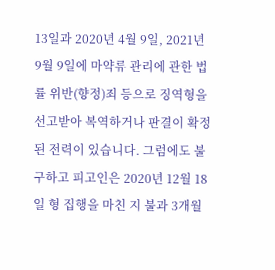13일과 2020년 4월 9일, 2021년 9월 9일에 마약류 관리에 관한 법률 위반(향정)죄 등으로 징역형을 선고받아 복역하거나 판결이 확정된 전력이 있습니다. 그럼에도 불구하고 피고인은 2020년 12월 18일 형 집행을 마친 지 불과 3개월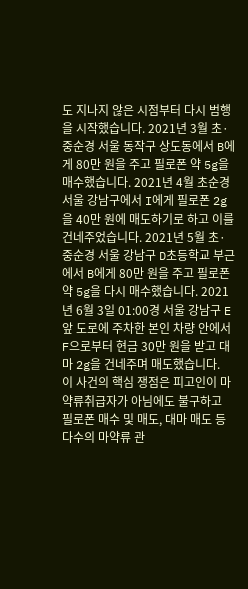도 지나지 않은 시점부터 다시 범행을 시작했습니다. 2021년 3월 초·중순경 서울 동작구 상도동에서 B에게 80만 원을 주고 필로폰 약 5g을 매수했습니다. 2021년 4월 초순경 서울 강남구에서 I에게 필로폰 2g을 40만 원에 매도하기로 하고 이를 건네주었습니다. 2021년 5월 초·중순경 서울 강남구 D초등학교 부근에서 B에게 80만 원을 주고 필로폰 약 5g을 다시 매수했습니다. 2021년 6월 3일 01:00경 서울 강남구 E 앞 도로에 주차한 본인 차량 안에서 F으로부터 현금 30만 원을 받고 대마 2g을 건네주며 매도했습니다.
이 사건의 핵심 쟁점은 피고인이 마약류취급자가 아님에도 불구하고 필로폰 매수 및 매도, 대마 매도 등 다수의 마약류 관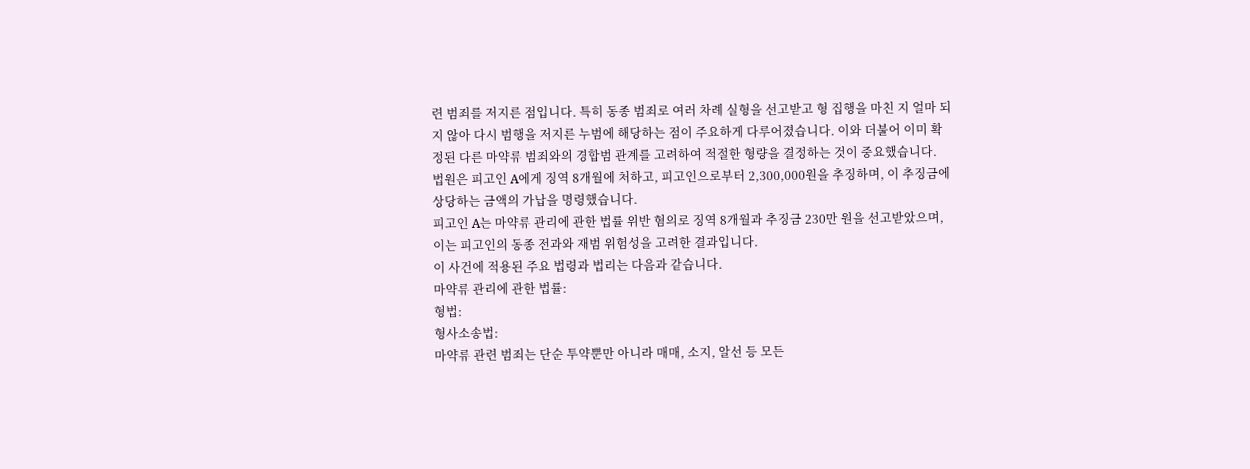련 범죄를 저지른 점입니다. 특히 동종 범죄로 여러 차례 실형을 선고받고 형 집행을 마친 지 얼마 되지 않아 다시 범행을 저지른 누범에 해당하는 점이 주요하게 다루어졌습니다. 이와 더불어 이미 확정된 다른 마약류 범죄와의 경합범 관계를 고려하여 적절한 형량을 결정하는 것이 중요했습니다.
법원은 피고인 A에게 징역 8개월에 처하고, 피고인으로부터 2,300,000원을 추징하며, 이 추징금에 상당하는 금액의 가납을 명령했습니다.
피고인 A는 마약류 관리에 관한 법률 위반 혐의로 징역 8개월과 추징금 230만 원을 선고받았으며, 이는 피고인의 동종 전과와 재범 위험성을 고려한 결과입니다.
이 사건에 적용된 주요 법령과 법리는 다음과 같습니다.
마약류 관리에 관한 법률:
형법:
형사소송법:
마약류 관련 범죄는 단순 투약뿐만 아니라 매매, 소지, 알선 등 모든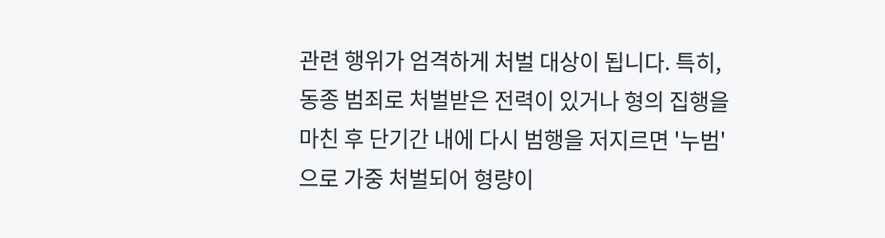관련 행위가 엄격하게 처벌 대상이 됩니다. 특히, 동종 범죄로 처벌받은 전력이 있거나 형의 집행을 마친 후 단기간 내에 다시 범행을 저지르면 '누범'으로 가중 처벌되어 형량이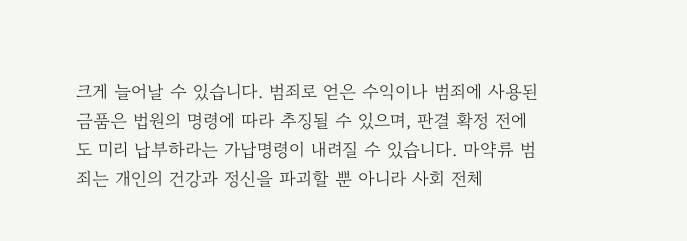크게 늘어날 수 있습니다. 범죄로 얻은 수익이나 범죄에 사용된 금품은 법원의 명령에 따라 추징될 수 있으며, 판결 확정 전에도 미리 납부하라는 가납명령이 내려질 수 있습니다. 마약류 범죄는 개인의 건강과 정신을 파괴할 뿐 아니라 사회 전체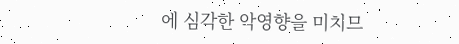에 심각한 악영향을 미치므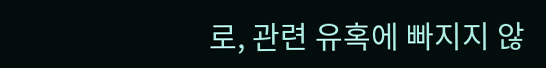로, 관련 유혹에 빠지지 않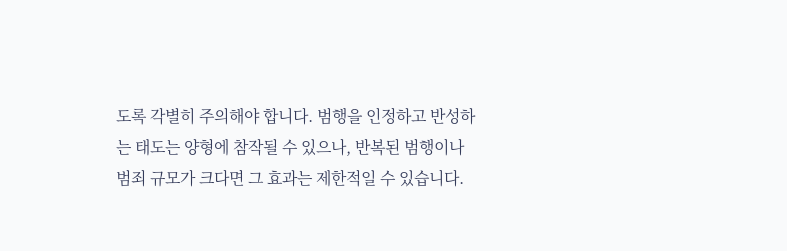도록 각별히 주의해야 합니다. 범행을 인정하고 반성하는 태도는 양형에 참작될 수 있으나, 반복된 범행이나 범죄 규모가 크다면 그 효과는 제한적일 수 있습니다.